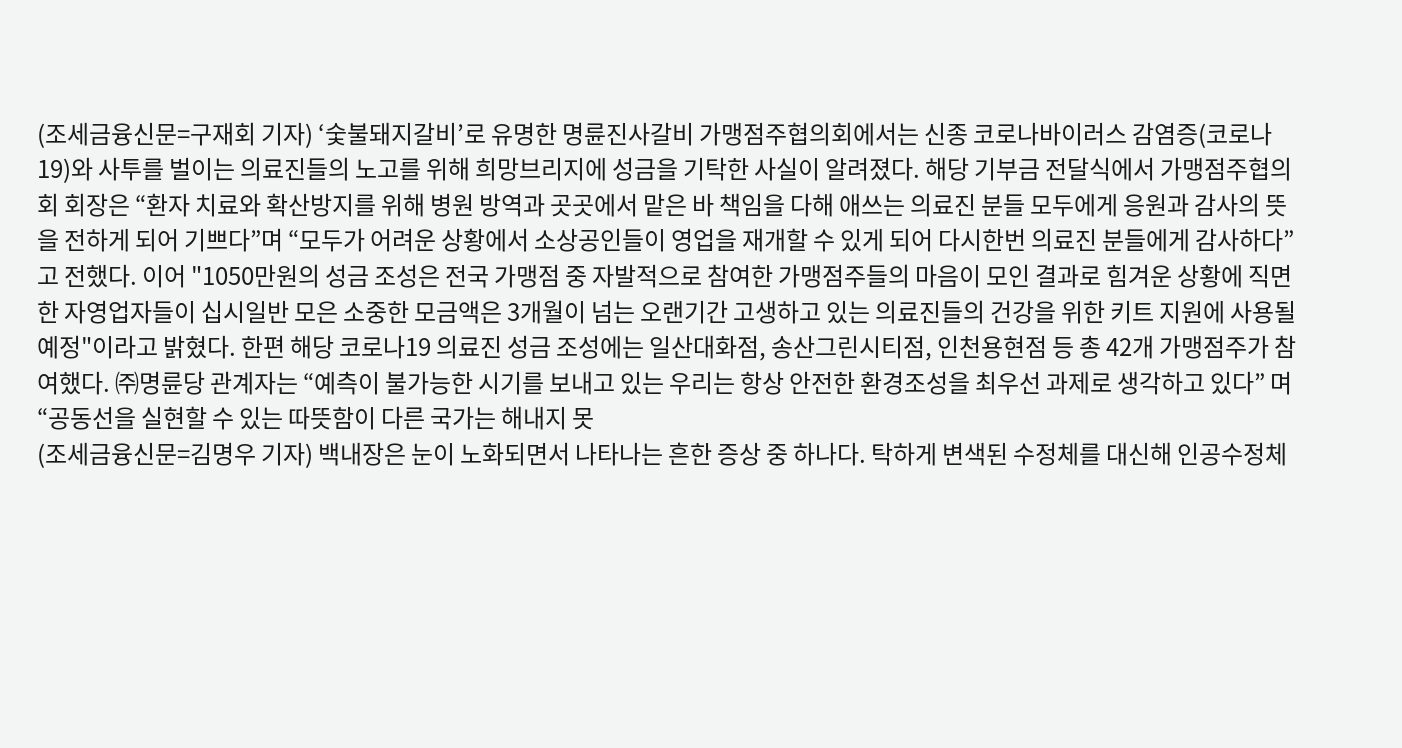(조세금융신문=구재회 기자) ‘숯불돼지갈비’로 유명한 명륜진사갈비 가맹점주협의회에서는 신종 코로나바이러스 감염증(코로나19)와 사투를 벌이는 의료진들의 노고를 위해 희망브리지에 성금을 기탁한 사실이 알려졌다. 해당 기부금 전달식에서 가맹점주협의회 회장은 “환자 치료와 확산방지를 위해 병원 방역과 곳곳에서 맡은 바 책임을 다해 애쓰는 의료진 분들 모두에게 응원과 감사의 뜻을 전하게 되어 기쁘다”며 “모두가 어려운 상황에서 소상공인들이 영업을 재개할 수 있게 되어 다시한번 의료진 분들에게 감사하다”고 전했다. 이어 "1050만원의 성금 조성은 전국 가맹점 중 자발적으로 참여한 가맹점주들의 마음이 모인 결과로 힘겨운 상황에 직면한 자영업자들이 십시일반 모은 소중한 모금액은 3개월이 넘는 오랜기간 고생하고 있는 의료진들의 건강을 위한 키트 지원에 사용될 예정"이라고 밝혔다. 한편 해당 코로나19 의료진 성금 조성에는 일산대화점, 송산그린시티점, 인천용현점 등 총 42개 가맹점주가 참여했다. ㈜명륜당 관계자는 “예측이 불가능한 시기를 보내고 있는 우리는 항상 안전한 환경조성을 최우선 과제로 생각하고 있다” 며 “공동선을 실현할 수 있는 따뜻함이 다른 국가는 해내지 못
(조세금융신문=김명우 기자) 백내장은 눈이 노화되면서 나타나는 흔한 증상 중 하나다. 탁하게 변색된 수정체를 대신해 인공수정체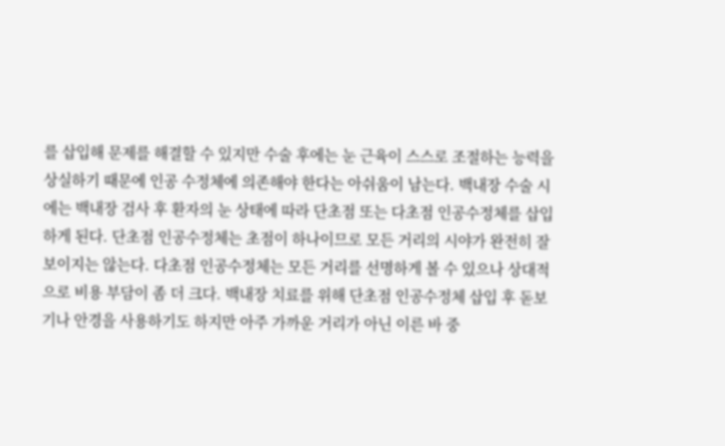를 삽입해 문제를 해결할 수 있지만 수술 후에는 눈 근육이 스스로 조절하는 능력을 상실하기 때문에 인공 수정체에 의존해야 한다는 아쉬움이 남는다. 백내장 수술 시에는 백내장 검사 후 환자의 눈 상태에 따라 단초점 또는 다초점 인공수정체를 삽입하게 된다. 단초점 인공수정체는 초점이 하나이므로 모든 거리의 시야가 완전히 잘 보이지는 않는다. 다초점 인공수정체는 모든 거리를 선명하게 볼 수 있으나 상대적으로 비용 부담이 좀 더 크다. 백내장 치료를 위해 단초점 인공수정체 삽입 후 돋보기나 안경을 사용하기도 하지만 아주 가까운 거리가 아닌 이른 바 중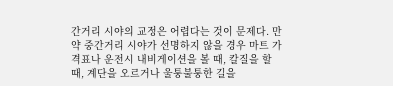간거리 시야의 교정은 어렵다는 것이 문제다. 만약 중간거리 시야가 선명하지 않을 경우 마트 가격표나 운전시 내비게이션을 볼 때, 칼질을 할 때, 계단을 오르거나 울퉁불퉁한 길을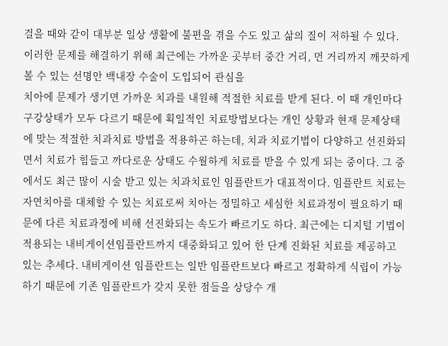걸을 때와 같이 대부분 일상 생활에 불편을 겪을 수도 있고 삶의 질이 저하될 수 있다. 이러한 문제를 해결하기 위해 최근에는 가까운 곳부터 중간 거리, 먼 거리까지 깨끗하게 볼 수 있는 선명안 백내장 수술이 도입되어 관심을
치아에 문제가 생기면 가까운 치과를 내원해 적절한 치료를 받게 된다. 이 때 개인마다 구강상태가 모두 다르기 때문에 획일적인 치료방법보다는 개인 상황과 현재 문제상태에 맞는 적절한 치과치료 방법을 적용하곤 하는데, 치과 치료기법이 다양하고 선진화되면서 치료가 힘들고 까다로운 상태도 수월하게 치료를 받을 수 있게 되는 중이다. 그 중에서도 최근 많이 시술 받고 있는 치과치료인 임플란트가 대표적이다. 임플란트 치료는 자연치아를 대체할 수 있는 치료로써 치아는 정밀하고 세심한 치료과정이 필요하기 때문에 다른 치료과정에 비해 선진화되는 속도가 빠르기도 하다. 최근에는 디지털 기법이 적용되는 내비게이션임플란트까지 대중화되고 있어 한 단계 진화된 치료를 제공하고 있는 추세다. 내비게이션 임플란트는 일반 임플란트보다 빠르고 정확하게 식립이 가능하기 때문에 기존 임플란트가 갖지 못한 점들을 상당수 개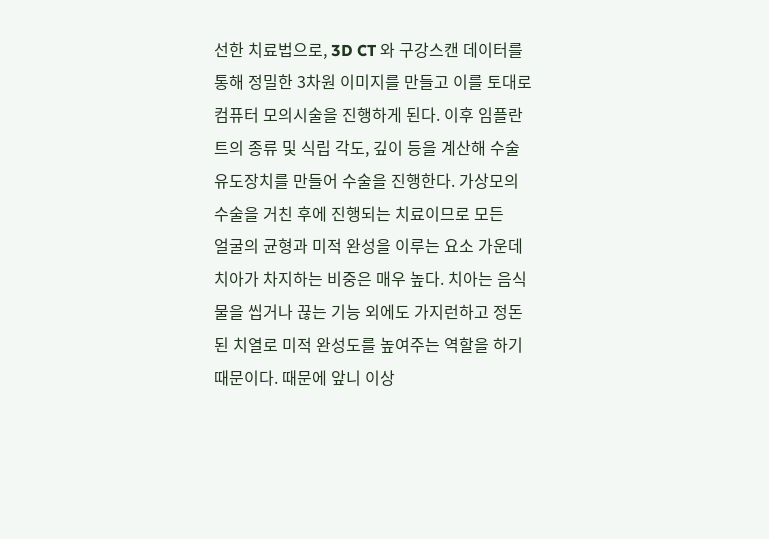선한 치료법으로, 3D CT 와 구강스캔 데이터를 통해 정밀한 3차원 이미지를 만들고 이를 토대로 컴퓨터 모의시술을 진행하게 된다. 이후 임플란트의 종류 및 식립 각도, 깊이 등을 계산해 수술유도장치를 만들어 수술을 진행한다. 가상모의 수술을 거친 후에 진행되는 치료이므로 모든
얼굴의 균형과 미적 완성을 이루는 요소 가운데 치아가 차지하는 비중은 매우 높다. 치아는 음식물을 씹거나 끊는 기능 외에도 가지런하고 정돈된 치열로 미적 완성도를 높여주는 역할을 하기 때문이다. 때문에 앞니 이상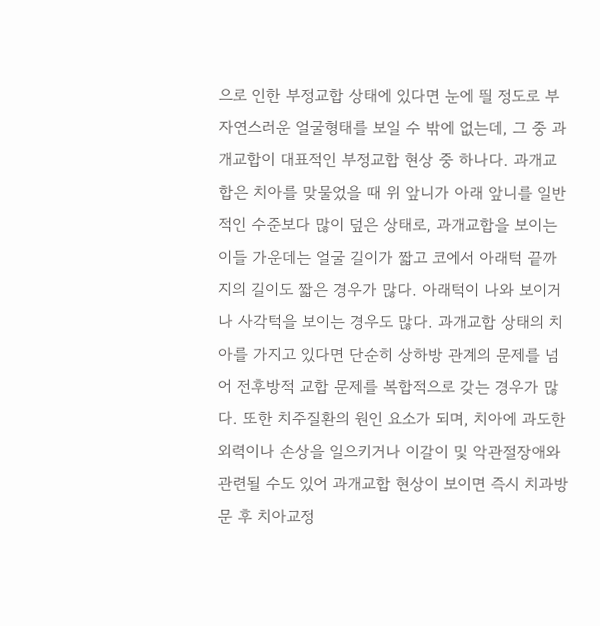으로 인한 부정교합 상태에 있다면 눈에 띌 정도로 부자연스러운 얼굴형태를 보일 수 밖에 없는데, 그 중 과개교합이 대표적인 부정교합 현상 중 하나다. 과개교합은 치아를 맞물었을 때 위 앞니가 아래 앞니를 일반적인 수준보다 많이 덮은 상태로, 과개교합을 보이는 이들 가운데는 얼굴 길이가 짧고 코에서 아래턱 끝까지의 길이도 짧은 경우가 많다. 아래턱이 나와 보이거나 사각턱을 보이는 경우도 많다. 과개교합 상태의 치아를 가지고 있다면 단순히 상하방 관계의 문제를 넘어 전후방적 교합 문제를 복합적으로 갖는 경우가 많다. 또한 치주질환의 원인 요소가 되며, 치아에 과도한 외력이나 손상을 일으키거나 이갈이 및 악관절장애와 관련될 수도 있어 과개교합 현상이 보이면 즉시 치과방문 후 치아교정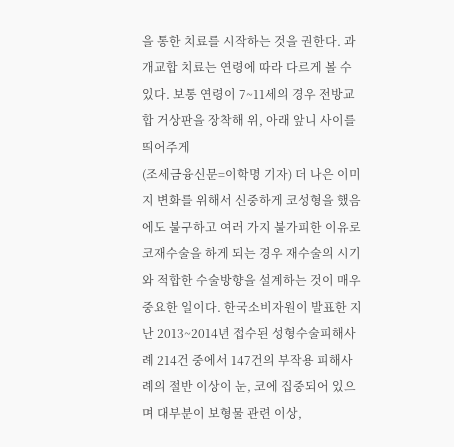을 통한 치료를 시작하는 것을 권한다. 과개교합 치료는 연령에 따라 다르게 볼 수 있다. 보통 연령이 7~11세의 경우 전방교합 거상판을 장착해 위, 아래 앞니 사이를 띄어주게
(조세금융신문=이학명 기자) 더 나은 이미지 변화를 위해서 신중하게 코성형을 했음에도 불구하고 여러 가지 불가피한 이유로 코재수술을 하게 되는 경우 재수술의 시기와 적합한 수술방향을 설계하는 것이 매우 중요한 일이다. 한국소비자원이 발표한 지난 2013~2014년 접수된 성형수술피해사례 214건 중에서 147건의 부작용 피해사례의 절반 이상이 눈, 코에 집중되어 있으며 대부분이 보형물 관련 이상,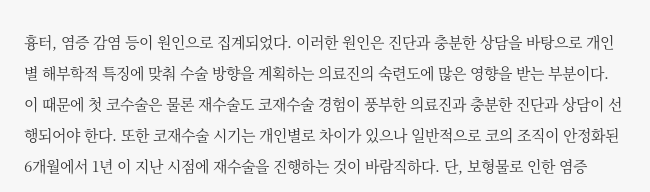흉터, 염증 감염 등이 원인으로 집계되었다. 이러한 원인은 진단과 충분한 상담을 바탕으로 개인별 해부학적 특징에 맞춰 수술 방향을 계획하는 의료진의 숙련도에 많은 영향을 받는 부분이다. 이 때문에 첫 코수술은 물론 재수술도 코재수술 경험이 풍부한 의료진과 충분한 진단과 상담이 선행되어야 한다. 또한 코재수술 시기는 개인별로 차이가 있으나 일반적으로 코의 조직이 안정화된 6개월에서 1년 이 지난 시점에 재수술을 진행하는 것이 바람직하다. 단, 보형물로 인한 염증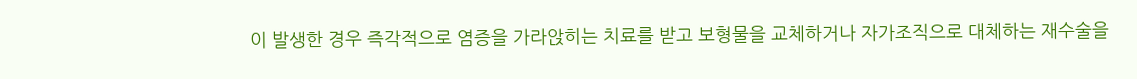이 발생한 경우 즉각적으로 염증을 가라앉히는 치료를 받고 보형물을 교체하거나 자가조직으로 대체하는 재수술을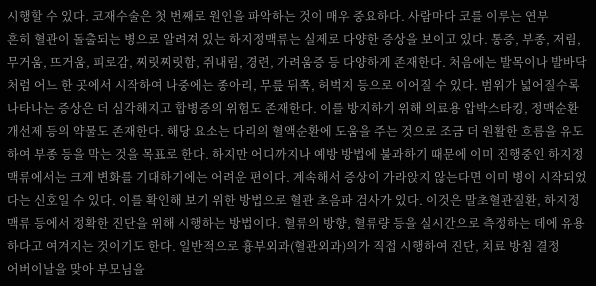시행할 수 있다. 코재수술은 첫 번째로 원인을 파악하는 것이 매우 중요하다. 사람마다 코를 이루는 연부
흔히 혈관이 돌출되는 병으로 알려져 있는 하지정맥류는 실제로 다양한 증상을 보이고 있다. 통증, 부종, 저림, 무거움, 뜨거움, 피로감, 찌릿찌릿함, 쥐내림, 경련, 가려움증 등 다양하게 존재한다. 처음에는 발목이나 발바닥처럼 어느 한 곳에서 시작하여 나중에는 종아리, 무릎 뒤쪽, 허벅지 등으로 이어질 수 있다. 범위가 넓어질수록 나타나는 증상은 더 심각해지고 합병증의 위험도 존재한다. 이를 방지하기 위해 의료용 압박스타킹, 정맥순환개선제 등의 약물도 존재한다. 해당 요소는 다리의 혈액순환에 도움을 주는 것으로 조금 더 원활한 흐름을 유도하여 부종 등을 막는 것을 목표로 한다. 하지만 어디까지나 예방 방법에 불과하기 때문에 이미 진행중인 하지정맥류에서는 크게 변화를 기대하기에는 어려운 편이다. 계속해서 증상이 가라앉지 않는다면 이미 병이 시작되었다는 신호일 수 있다. 이를 확인해 보기 위한 방법으로 혈관 초음파 검사가 있다. 이것은 말초혈관질환, 하지정맥류 등에서 정확한 진단을 위해 시행하는 방법이다. 혈류의 방향, 혈류량 등을 실시간으로 측정하는 데에 유용하다고 여겨지는 것이기도 한다. 일반적으로 흉부외과(혈관외과)의가 직접 시행하여 진단, 치료 방침 결정
어버이날을 맞아 부모님을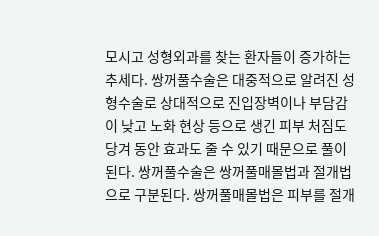모시고 성형외과를 찾는 환자들이 증가하는 추세다. 쌍꺼풀수술은 대중적으로 알려진 성형수술로 상대적으로 진입장벽이나 부담감이 낮고 노화 현상 등으로 생긴 피부 처짐도 당겨 동안 효과도 줄 수 있기 때문으로 풀이된다. 쌍꺼풀수술은 쌍꺼풀매몰법과 절개법으로 구분된다. 쌍꺼풀매몰법은 피부를 절개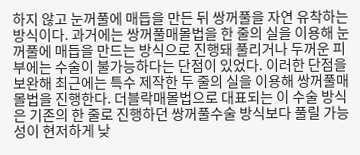하지 않고 눈꺼풀에 매듭을 만든 뒤 쌍꺼풀을 자연 유착하는 방식이다. 과거에는 쌍꺼풀매몰법을 한 줄의 실을 이용해 눈꺼풀에 매듭을 만드는 방식으로 진행돼 풀리거나 두꺼운 피부에는 수술이 불가능하다는 단점이 있었다. 이러한 단점을 보완해 최근에는 특수 제작한 두 줄의 실을 이용해 쌍꺼풀매몰법을 진행한다. 더블락매몰법으로 대표되는 이 수술 방식은 기존의 한 줄로 진행하던 쌍꺼풀수술 방식보다 풀릴 가능성이 현저하게 낮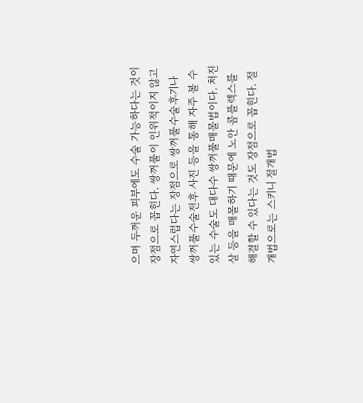으며 두꺼운 피부에도 수술 가능하다는 것이 장점으로 꼽힌다. 쌍꺼풀이 인위적이지 않고 자연스럽다는 장점으로 쌍꺼풀수술후기나 쌍꺼풀수술전후 사진 등을 통해 자주 볼 수 있는 수술도 대다수 쌍꺼풀매몰법이다. 처진 살 등을 매몰하기 때문에 노안 콤플렉스를 해결할 수 있다는 것도 장점으로 꼽힌다. 절개법으로는 스키니 절개법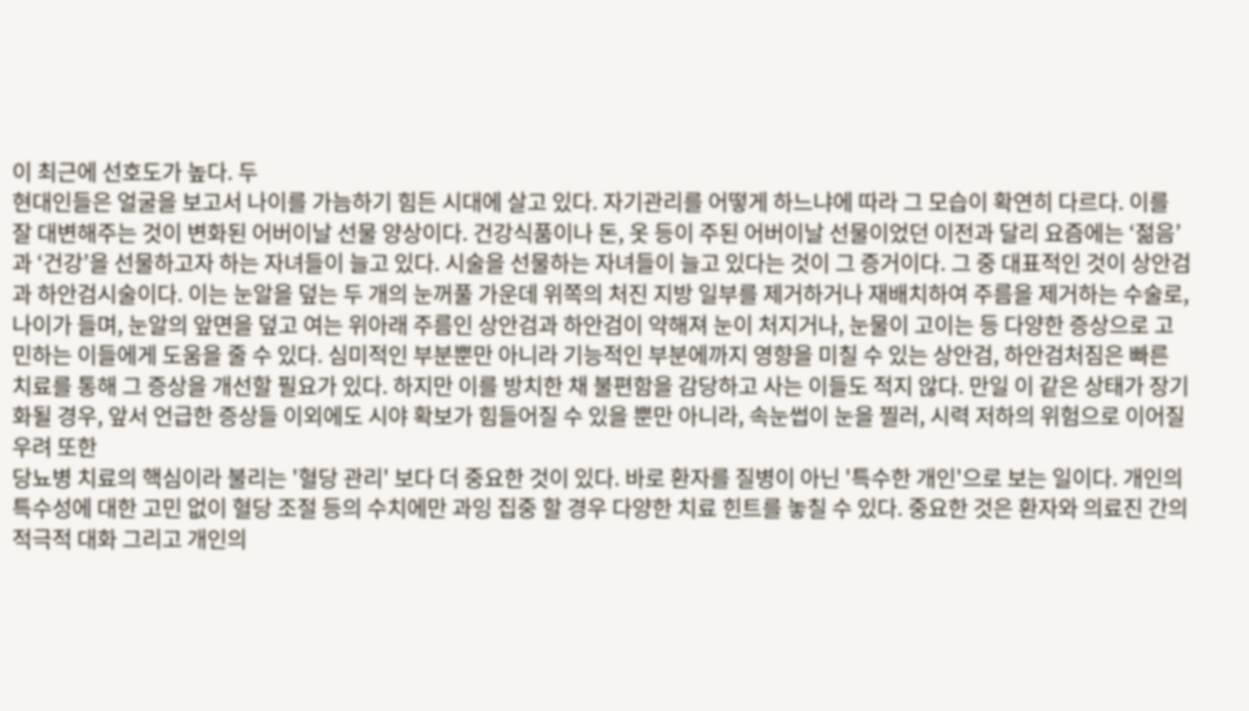이 최근에 선호도가 높다. 두
현대인들은 얼굴을 보고서 나이를 가늠하기 힘든 시대에 살고 있다. 자기관리를 어떻게 하느냐에 따라 그 모습이 확연히 다르다. 이를 잘 대변해주는 것이 변화된 어버이날 선물 양상이다. 건강식품이나 돈, 옷 등이 주된 어버이날 선물이었던 이전과 달리 요즘에는 ‘젊음’과 ‘건강’을 선물하고자 하는 자녀들이 늘고 있다. 시술을 선물하는 자녀들이 늘고 있다는 것이 그 증거이다. 그 중 대표적인 것이 상안검과 하안검시술이다. 이는 눈알을 덮는 두 개의 눈꺼풀 가운데 위쪽의 처진 지방 일부를 제거하거나 재배치하여 주름을 제거하는 수술로, 나이가 들며, 눈알의 앞면을 덮고 여는 위아래 주름인 상안검과 하안검이 약해져 눈이 처지거나, 눈물이 고이는 등 다양한 증상으로 고민하는 이들에게 도움을 줄 수 있다. 심미적인 부분뿐만 아니라 기능적인 부분에까지 영향을 미칠 수 있는 상안검, 하안검처짐은 빠른 치료를 통해 그 증상을 개선할 필요가 있다. 하지만 이를 방치한 채 불편함을 감당하고 사는 이들도 적지 않다. 만일 이 같은 상태가 장기화될 경우, 앞서 언급한 증상들 이외에도 시야 확보가 힘들어질 수 있을 뿐만 아니라, 속눈썹이 눈을 찔러, 시력 저하의 위험으로 이어질 우려 또한
당뇨병 치료의 핵심이라 불리는 '혈당 관리' 보다 더 중요한 것이 있다. 바로 환자를 질병이 아닌 '특수한 개인'으로 보는 일이다. 개인의 특수성에 대한 고민 없이 혈당 조절 등의 수치에만 과잉 집중 할 경우 다양한 치료 힌트를 놓칠 수 있다. 중요한 것은 환자와 의료진 간의 적극적 대화 그리고 개인의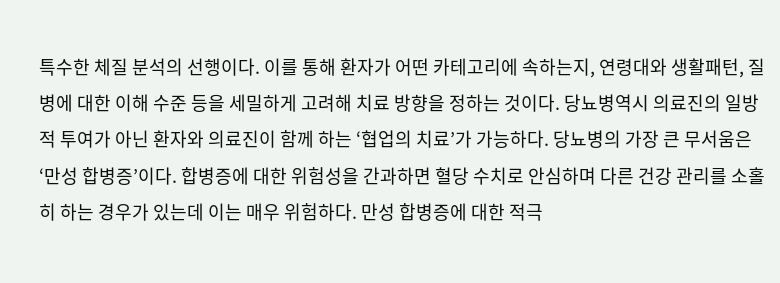특수한 체질 분석의 선행이다. 이를 통해 환자가 어떤 카테고리에 속하는지, 연령대와 생활패턴, 질병에 대한 이해 수준 등을 세밀하게 고려해 치료 방향을 정하는 것이다. 당뇨병역시 의료진의 일방적 투여가 아닌 환자와 의료진이 함께 하는 ‘협업의 치료’가 가능하다. 당뇨병의 가장 큰 무서움은 ‘만성 합병증’이다. 합병증에 대한 위험성을 간과하면 혈당 수치로 안심하며 다른 건강 관리를 소홀히 하는 경우가 있는데 이는 매우 위험하다. 만성 합병증에 대한 적극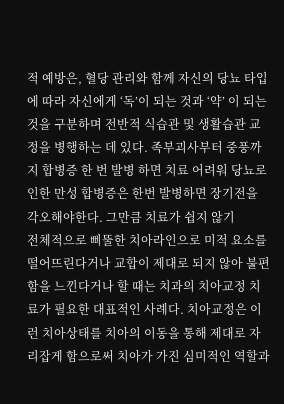적 예방은, 혈당 관리와 함께 자신의 당뇨 타입에 따라 자신에게 ‘독’이 되는 것과 ‘약’ 이 되는 것을 구분하며 전반적 식습관 및 생활습관 교정을 병행하는 데 있다. 족부괴사부터 중풍까지 합병증 한 번 발병 하면 치료 어려워 당뇨로 인한 만성 합병증은 한번 발병하면 장기전을 각오해야한다. 그만큼 치료가 쉽지 않기
전체적으로 삐뚤한 치아라인으로 미적 요소를 떨어뜨린다거나 교합이 제대로 되지 않아 불편함을 느낀다거나 할 때는 치과의 치아교정 치료가 필요한 대표적인 사례다. 치아교정은 이런 치아상태를 치아의 이동을 통해 제대로 자리잡게 함으로써 치아가 가진 심미적인 역할과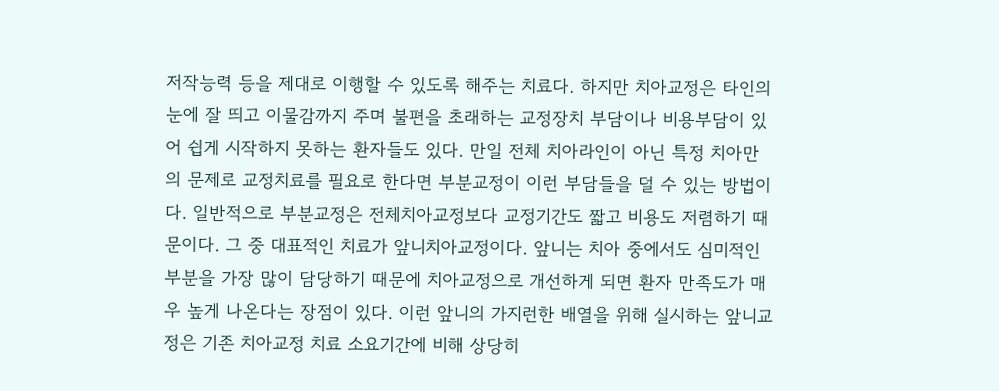저작능력 등을 제대로 이행할 수 있도록 해주는 치료다. 하지만 치아교정은 타인의 눈에 잘 띄고 이물감까지 주며 불편을 초래하는 교정장치 부담이나 비용부담이 있어 쉽게 시작하지 못하는 환자들도 있다. 만일 전체 치아라인이 아닌 특정 치아만의 문제로 교정치료를 필요로 한다면 부분교정이 이런 부담들을 덜 수 있는 방법이다. 일반적으로 부분교정은 전체치아교정보다 교정기간도 짧고 비용도 저렴하기 때문이다. 그 중 대표적인 치료가 앞니치아교정이다. 앞니는 치아 중에서도 심미적인 부분을 가장 많이 담당하기 때문에 치아교정으로 개선하게 되면 환자 만족도가 매우 높게 나온다는 장점이 있다. 이런 앞니의 가지런한 배열을 위해 실시하는 앞니교정은 기존 치아교정 치료 소요기간에 비해 상당히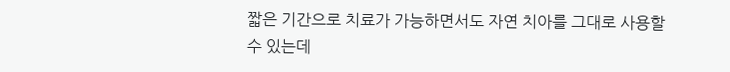짧은 기간으로 치료가 가능하면서도 자연 치아를 그대로 사용할 수 있는데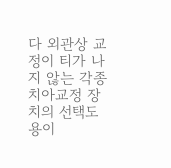다 외관상 교정이 티가 나지 않는 각종 치아교정 장치의 선택도 용이